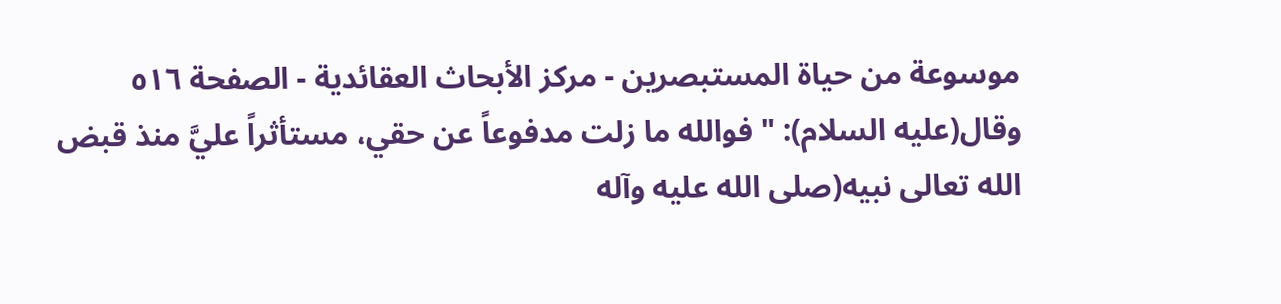موسوعة من حياة المستبصرين - مركز الأبحاث العقائدية - الصفحة ٥١٦
وقال(عليه السلام): " فوالله ما زلت مدفوعاً عن حقي، مستأثراً عليَّ منذ قبض الله تعالى نبيه(صلى الله عليه وآله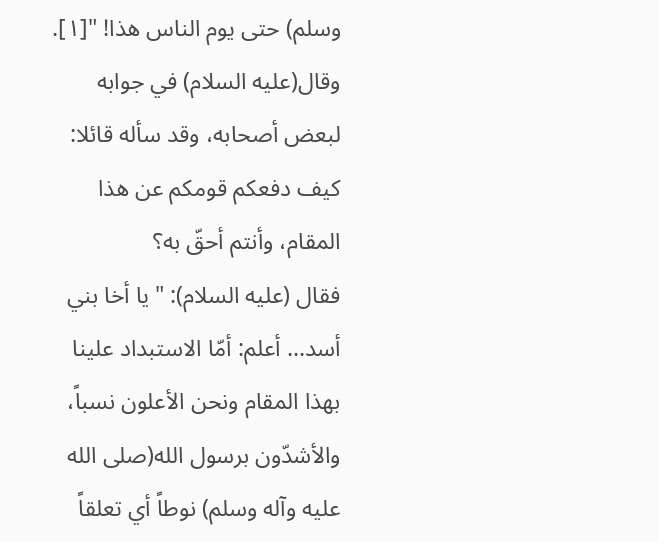وسلم) حتى يوم الناس هذا! "[١].
وقال(عليه السلام) في جوابه لبعض أصحابه، وقد سأله قائلا: كيف دفعكم قومكم عن هذا المقام، وأنتم أحقّ به؟
فقال (عليه السلام): " يا أخا بني أسد... أعلم: أمّا الاستبداد علينا بهذا المقام ونحن الأعلون نسباً، والأشدّون برسول الله(صلى الله عليه وآله وسلم) نوطاً أي تعلقاً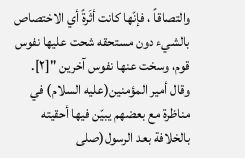والتصاقاً ، فإنّها كانت أثَرةً أي الاختصاص بالشيء دون مستحقه شحت عليها نفوس قوم، وسخت عنها نفوس آخرين "[٢].
وقال أمير المؤمنين(عليه السلام) في مناظرة مع بعضهم يبيّن فيها أحقيته بالخلافة بعد الرسول(صلى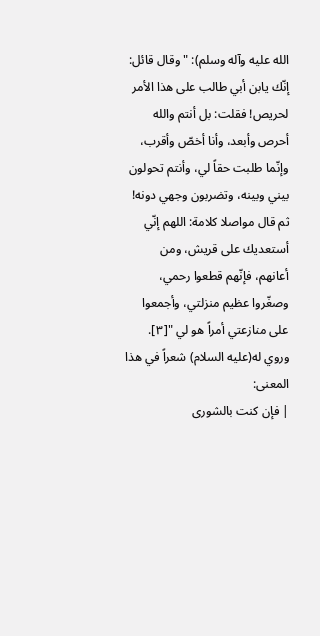الله عليه وآله وسلم): " وقال قائل: إنّك يابن أبي طالب على هذا الأمر لحريص! فقلت: بل أنتم والله أحرص وأبعد، وأنا أخصّ وأقرب، وإنّما طلبت حقاً لي، وأنتم تحولون بيني وبينه، وتضربون وجهي دونه!
ثم قال مواصلا كلامة: اللهم إنّي أستعديك على قريش، ومن أعانهم، فإنّهم قطعوا رحمي، وصغّروا عظيم منزلتي، وأجمعوا على منازعتي أمراً هو لي "[٣].
وروي له(عليه السلام) شعراً في هذا المعنى:
| فإن كنت بالشورى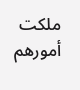ملكت أمورهم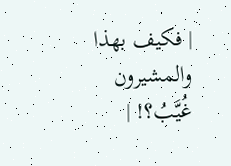| فكيف بهذا والمشيرون غُيَّبُ؟! |